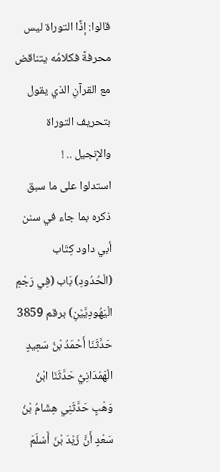قالوا: إذًا التوراة ليس محرفةً فكلامُه يتناقض مع القرآنِ الذي يقول بتحريف التوراة والإنجيل .. !
استدلوا على ما سبق ذكره بما جاء في سنن أبي داود كِتَاب (الْحُدُودِ) بَاب (فِي رَجْمِ الْيَهُودِيَّيْنِ) برقم 3859 حَدَّثَنَا أَحْمَدُ بْنُ سَعِيدٍ الْهَمْدَانِيُّ حَدَّثَنَا ابْنُ وَهْبٍ حَدَّثَنِي هِشَامُ بْنُ سَعْدٍ أَنَّ زَيْدَ بْنَ أَسْلَمَ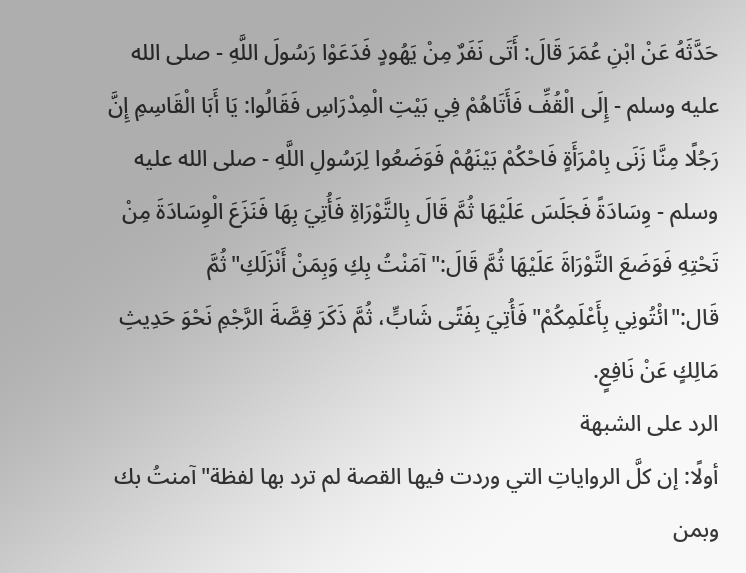حَدَّثَهُ عَنْ ابْنِ عُمَرَ قَالَ: أَتَى نَفَرٌ مِنْ يَهُودٍ فَدَعَوْا رَسُولَ اللَّهِ - صلى الله عليه وسلم - إِلَى الْقُفِّ فَأَتَاهُمْ فِي بَيْتِ الْمِدْرَاسِ فَقَالُوا: يَا أَبَا الْقَاسِمِ إِنَّ رَجُلًا مِنَّا زَنَى بِامْرَأَةٍ فَاحْكُمْ بَيْنَهُمْ فَوَضَعُوا لِرَسُولِ اللَّهِ - صلى الله عليه وسلم - وِسَادَةً فَجَلَسَ عَلَيْهَا ثُمَّ قَالَ بِالتَّوْرَاةِ فَأُتِيَ بِهَا فَنَزَعَ الْوِسَادَةَ مِنْ تَحْتِهِ فَوَضَعَ التَّوْرَاةَ عَلَيْهَا ثُمَّ قَالَ:"آمَنْتُ بِكِ وَبِمَنْ أَنْزَلَكِ"ثُمَّ قَال:"ائْتُونِي بِأَعْلَمِكُمْ"فَأُتِيَ بِفَتًى شَابٍّ، ثُمَّ ذَكَرَ قِصَّةَ الرَّجْمِ نَحْوَ حَدِيثِ مَالِكٍ عَنْ نَافِعٍ.
الرد على الشبهة
أولًا: إن كلَّ الرواياتِ التي وردت فيها القصة لم ترد بها لفظة"آمنتُ بك وبمن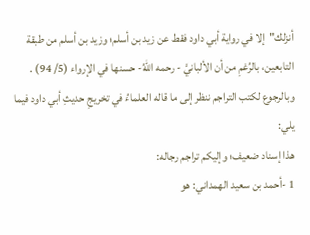أنزلك"إلا في رواية أبي داود فقط عن زيد بن أسلم؛ وزيد بن أسلم من طبقة التابعين، بالرُغمِ من أن الألبانيَّ - رحمه اللهُ- حسنها في الإرواء (5/ 94) .
وبالرجوع لكتب التراجم ننظر إلى ما قاله العلماءُ في تخريجِ حديثِ أبي داود فيما يلي:
هذا إسناد ضعيف؛ وإليكم تراجم رجاله:
1 -أحمد بن سعيد الهمداني: هو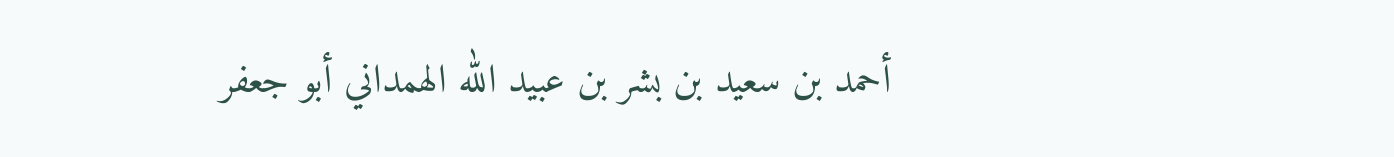أحمد بن سعيد بن بشر بن عبيد الله الهمداني أبو جعفر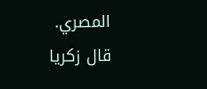المصري.
قال زكريا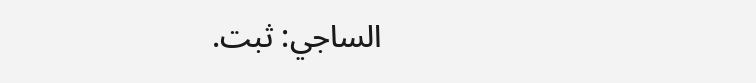الساجي: ثبت.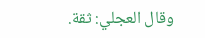وقال العجلي: ثقة.